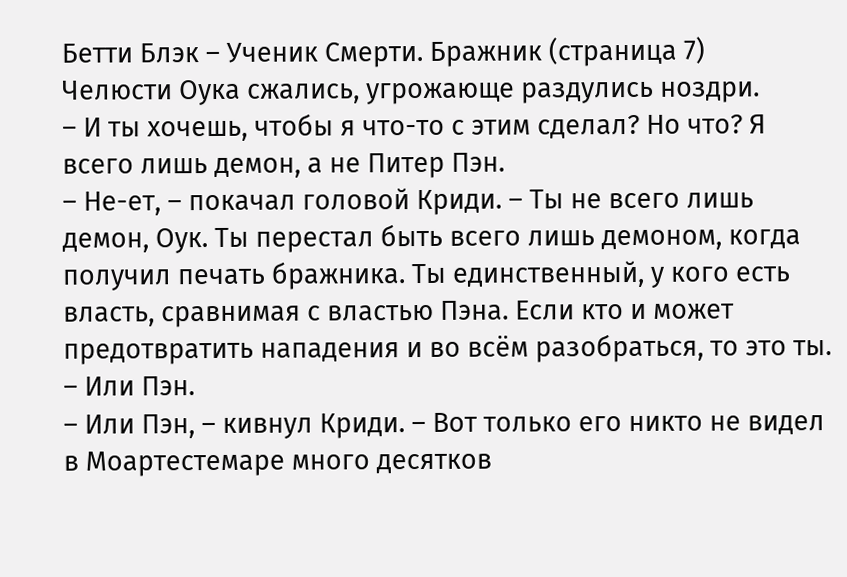Бетти Блэк – Ученик Смерти. Бражник (страница 7)
Челюсти Оука сжались, угрожающе раздулись ноздри.
– И ты хочешь, чтобы я что-то с этим сделал? Но что? Я всего лишь демон, а не Питер Пэн.
– Не-ет, – покачал головой Криди. – Ты не всего лишь демон, Оук. Ты перестал быть всего лишь демоном, когда получил печать бражника. Ты единственный, у кого есть власть, сравнимая с властью Пэна. Если кто и может предотвратить нападения и во всём разобраться, то это ты.
– Или Пэн.
– Или Пэн, – кивнул Криди. – Вот только его никто не видел в Моартестемаре много десятков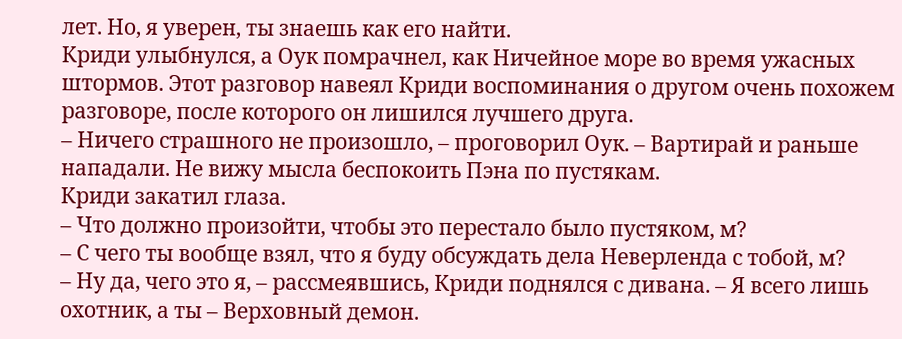лет. Но, я уверен, ты знаешь как его найти.
Криди улыбнулся, а Оук помрачнел, как Ничейное море во время ужасных штормов. Этот разговор навеял Криди воспоминания о другом очень похожем разговоре, после которого он лишился лучшего друга.
– Ничего страшного не произошло, – проговорил Оук. – Вартирай и раньше нападали. Не вижу мысла беспокоить Пэна по пустякам.
Криди закатил глаза.
– Что должно произойти, чтобы это перестало было пустяком, м?
– С чего ты вообще взял, что я буду обсуждать дела Неверленда с тобой, м?
– Ну да, чего это я, – рассмеявшись, Криди поднялся с дивана. – Я всего лишь охотник, а ты – Верховный демон.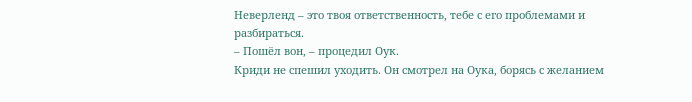Неверленд – это твоя ответственность, тебе с его проблемами и разбираться.
– Пошёл вон, – процедил Оук.
Криди не спешил уходить. Он смотрел на Оука, борясь с желанием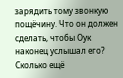зарядить тому звонкую пощёчину. Что он должен сделать, чтобы Оук наконец услышал его? Сколько ещё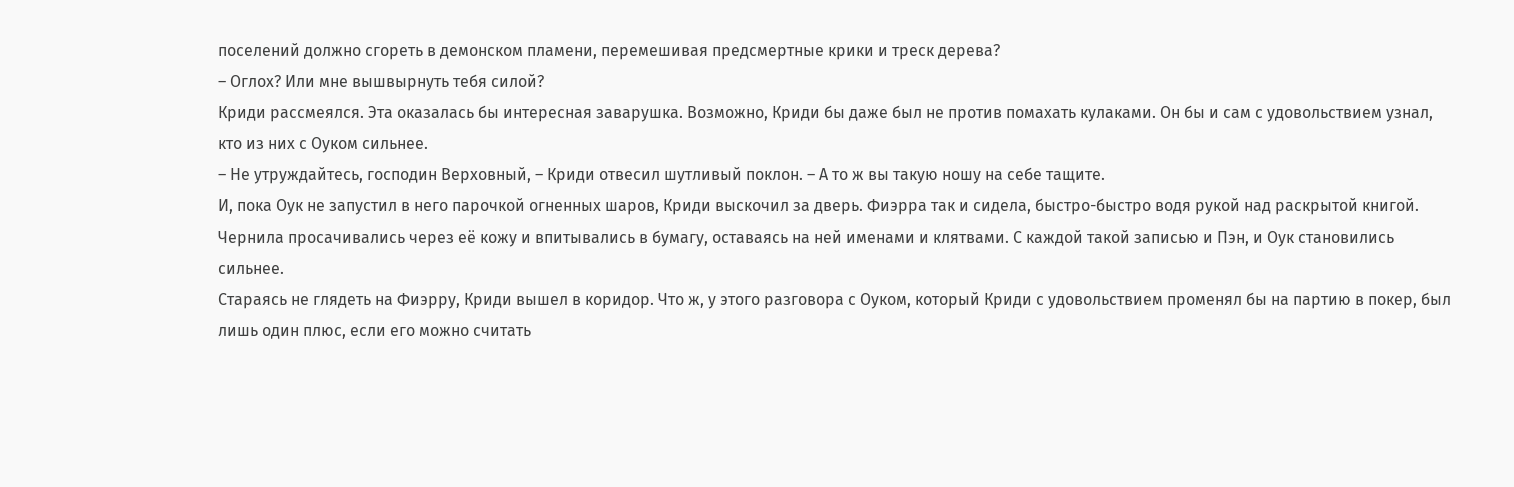поселений должно сгореть в демонском пламени, перемешивая предсмертные крики и треск дерева?
– Оглох? Или мне вышвырнуть тебя силой?
Криди рассмеялся. Эта оказалась бы интересная заварушка. Возможно, Криди бы даже был не против помахать кулаками. Он бы и сам с удовольствием узнал, кто из них с Оуком сильнее.
– Не утруждайтесь, господин Верховный, – Криди отвесил шутливый поклон. – А то ж вы такую ношу на себе тащите.
И, пока Оук не запустил в него парочкой огненных шаров, Криди выскочил за дверь. Фиэрра так и сидела, быстро-быстро водя рукой над раскрытой книгой. Чернила просачивались через её кожу и впитывались в бумагу, оставаясь на ней именами и клятвами. С каждой такой записью и Пэн, и Оук становились сильнее.
Стараясь не глядеть на Фиэрру, Криди вышел в коридор. Что ж, у этого разговора с Оуком, который Криди с удовольствием променял бы на партию в покер, был лишь один плюс, если его можно считать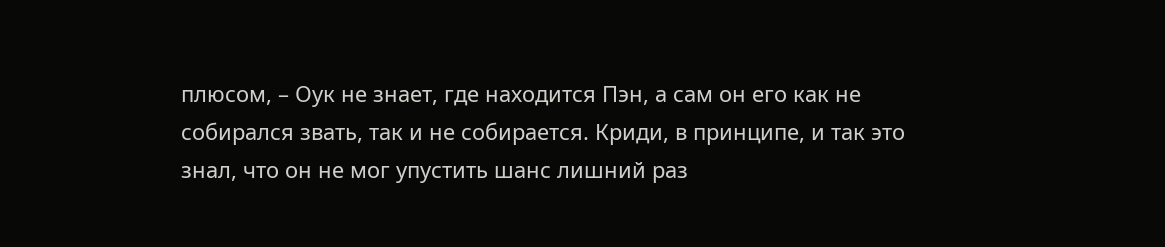плюсом, – Оук не знает, где находится Пэн, а сам он его как не собирался звать, так и не собирается. Криди, в принципе, и так это знал, что он не мог упустить шанс лишний раз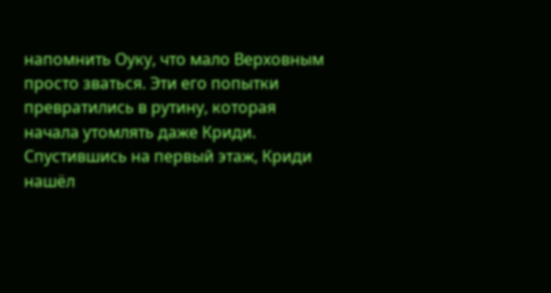напомнить Оуку, что мало Верховным просто зваться. Эти его попытки превратились в рутину, которая начала утомлять даже Криди.
Спустившись на первый этаж, Криди нашёл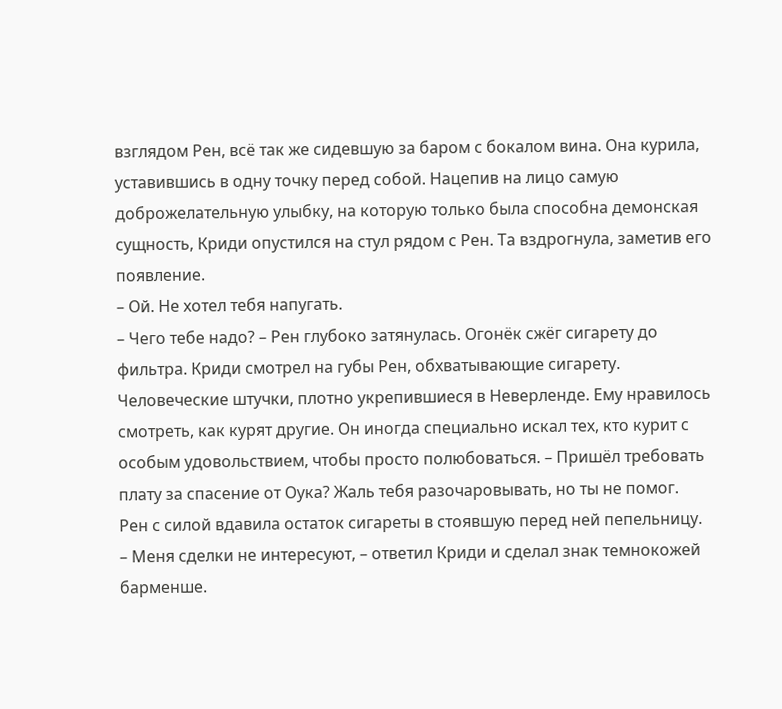взглядом Рен, всё так же сидевшую за баром с бокалом вина. Она курила, уставившись в одну точку перед собой. Нацепив на лицо самую доброжелательную улыбку, на которую только была способна демонская сущность, Криди опустился на стул рядом с Рен. Та вздрогнула, заметив его появление.
– Ой. Не хотел тебя напугать.
– Чего тебе надо? – Рен глубоко затянулась. Огонёк сжёг сигарету до фильтра. Криди смотрел на губы Рен, обхватывающие сигарету. Человеческие штучки, плотно укрепившиеся в Неверленде. Ему нравилось смотреть, как курят другие. Он иногда специально искал тех, кто курит с особым удовольствием, чтобы просто полюбоваться. – Пришёл требовать плату за спасение от Оука? Жаль тебя разочаровывать, но ты не помог.
Рен с силой вдавила остаток сигареты в стоявшую перед ней пепельницу.
– Меня сделки не интересуют, – ответил Криди и сделал знак темнокожей барменше.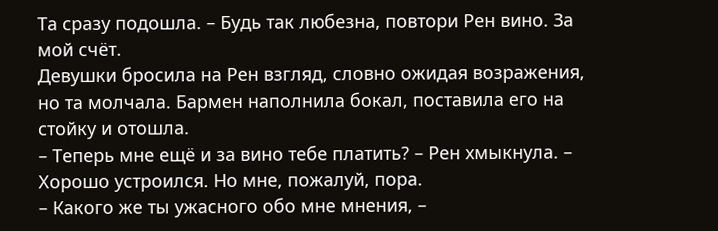Та сразу подошла. – Будь так любезна, повтори Рен вино. За мой счёт.
Девушки бросила на Рен взгляд, словно ожидая возражения, но та молчала. Бармен наполнила бокал, поставила его на стойку и отошла.
– Теперь мне ещё и за вино тебе платить? – Рен хмыкнула. – Хорошо устроился. Но мне, пожалуй, пора.
– Какого же ты ужасного обо мне мнения, –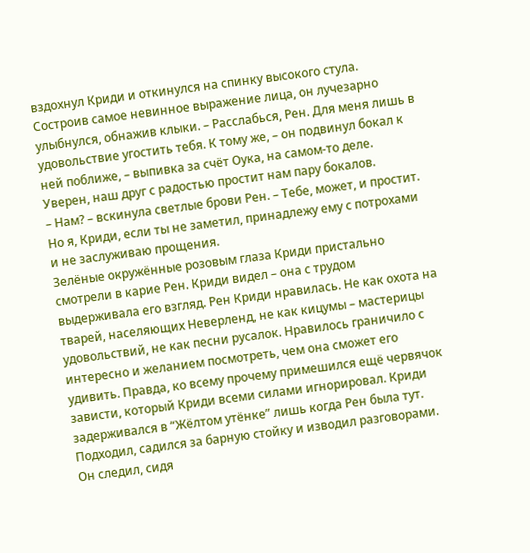вздохнул Криди и откинулся на спинку высокого стула. Состроив самое невинное выражение лица, он лучезарно улыбнулся, обнажив клыки. – Расслабься, Рен. Для меня лишь в удовольствие угостить тебя. К тому же, – он подвинул бокал к ней поближе, – выпивка за счёт Оука, на самом-то деле. Уверен, наш друг с радостью простит нам пару бокалов.
– Нам? – вскинула светлые брови Рен. – Тебе, может, и простит. Но я, Криди, если ты не заметил, принадлежу ему с потрохами и не заслуживаю прощения.
Зелёные окружённые розовым глаза Криди пристально смотрели в карие Рен. Криди видел – она с трудом выдерживала его взгляд. Рен Криди нравилась. Не как охота на тварей, населяющих Неверленд, не как кицумы – мастерицы удовольствий, не как песни русалок. Нравилось граничило с интересно и желанием посмотреть, чем она сможет его удивить. Правда, ко всему прочему примешился ещё червячок зависти, который Криди всеми силами игнорировал. Криди задерживался в “Жёлтом утёнке” лишь когда Рен была тут. Подходил, садился за барную стойку и изводил разговорами. Он следил, сидя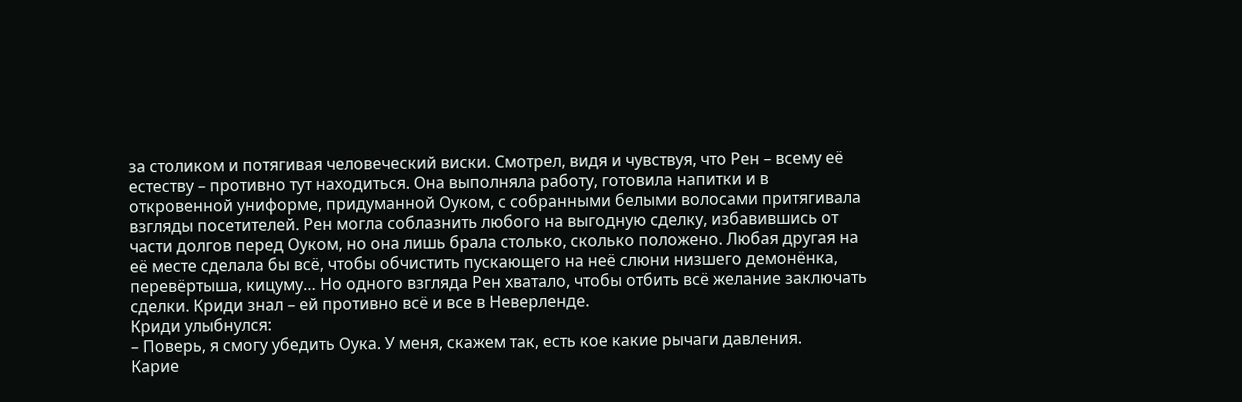за столиком и потягивая человеческий виски. Смотрел, видя и чувствуя, что Рен – всему её естеству – противно тут находиться. Она выполняла работу, готовила напитки и в откровенной униформе, придуманной Оуком, с собранными белыми волосами притягивала взгляды посетителей. Рен могла соблазнить любого на выгодную сделку, избавившись от части долгов перед Оуком, но она лишь брала столько, сколько положено. Любая другая на её месте сделала бы всё, чтобы обчистить пускающего на неё слюни низшего демонёнка, перевёртыша, кицуму… Но одного взгляда Рен хватало, чтобы отбить всё желание заключать сделки. Криди знал – ей противно всё и все в Неверленде.
Криди улыбнулся:
– Поверь, я смогу убедить Оука. У меня, скажем так, есть кое какие рычаги давления.
Карие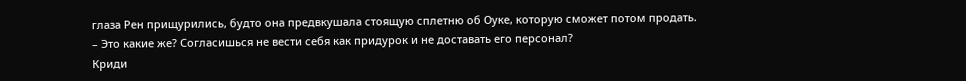глаза Рен прищурились, будто она предвкушала стоящую сплетню об Оуке, которую сможет потом продать.
– Это какие же? Согласишься не вести себя как придурок и не доставать его персонал?
Криди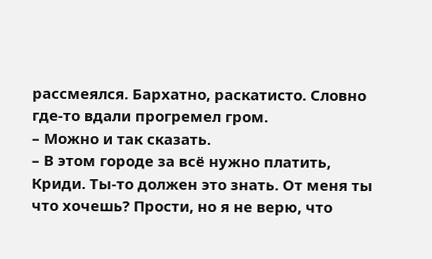рассмеялся. Бархатно, раскатисто. Словно где-то вдали прогремел гром.
– Можно и так сказать.
– В этом городе за всё нужно платить, Криди. Ты-то должен это знать. От меня ты что хочешь? Прости, но я не верю, что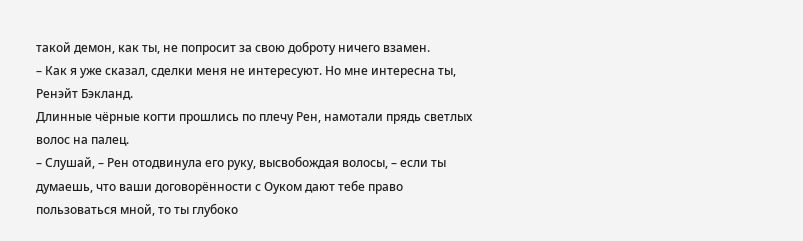такой демон, как ты, не попросит за свою доброту ничего взамен.
– Как я уже сказал, сделки меня не интересуют. Но мне интересна ты, Ренэйт Бэкланд.
Длинные чёрные когти прошлись по плечу Рен, намотали прядь светлых волос на палец.
– Слушай, – Рен отодвинула его руку, высвобождая волосы, – если ты думаешь, что ваши договорённости с Оуком дают тебе право пользоваться мной, то ты глубоко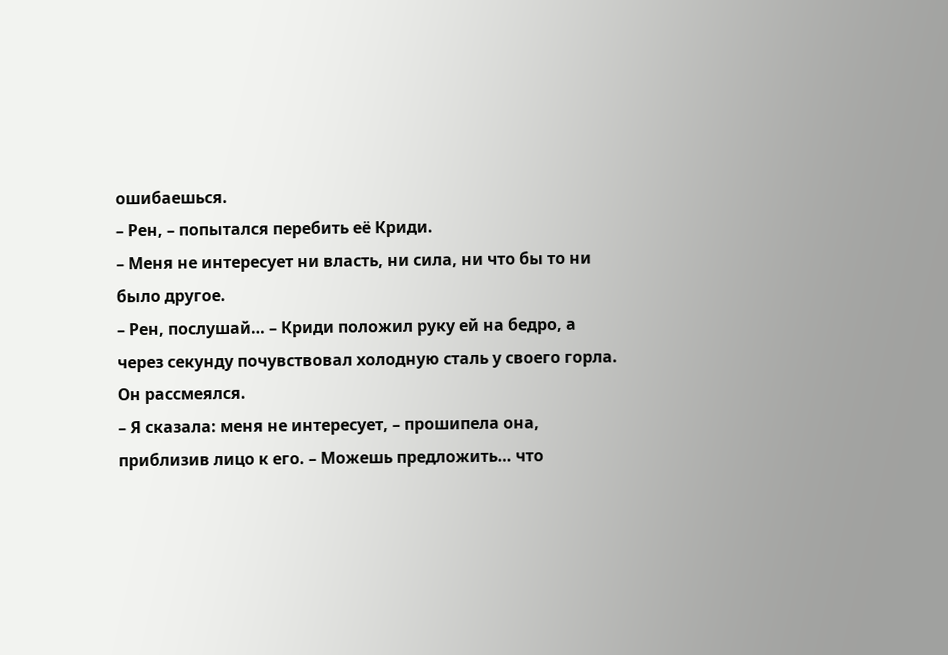ошибаешься.
– Рен, – попытался перебить её Криди.
– Меня не интересует ни власть, ни сила, ни что бы то ни было другое.
– Рен, послушай… – Криди положил руку ей на бедро, а через секунду почувствовал холодную сталь у своего горла. Он рассмеялся.
– Я сказала: меня не интересует, – прошипела она, приблизив лицо к его. – Можешь предложить… что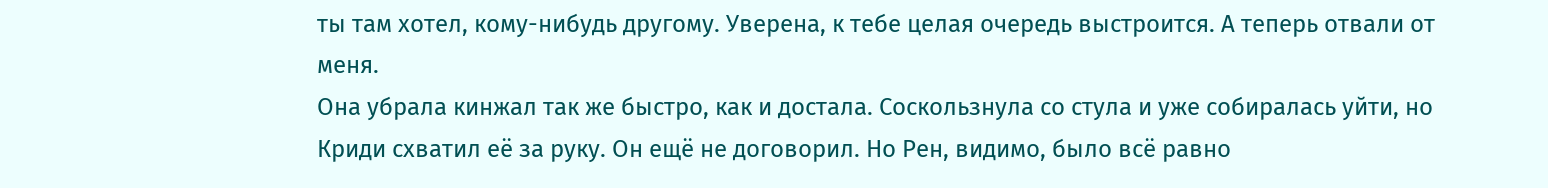ты там хотел, кому-нибудь другому. Уверена, к тебе целая очередь выстроится. А теперь отвали от меня.
Она убрала кинжал так же быстро, как и достала. Соскользнула со стула и уже собиралась уйти, но Криди схватил её за руку. Он ещё не договорил. Но Рен, видимо, было всё равно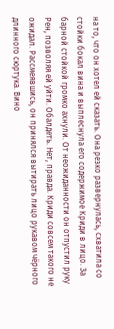на то, что он хотел ей сказать. Она резко развернулась, схватила со стойки бокал вина и выплеснула его содержимое Криди в лицо. За барной стойкой громко ахнули. От неожиданности он отпустил руку Рен, позволяя ей уйти. Обалдеть. Нет, правда. Криди совсем такого не ожидал. Рассмеявшись, он принялся вытирать лицо рукавом чёрного длинного сюртука. Вино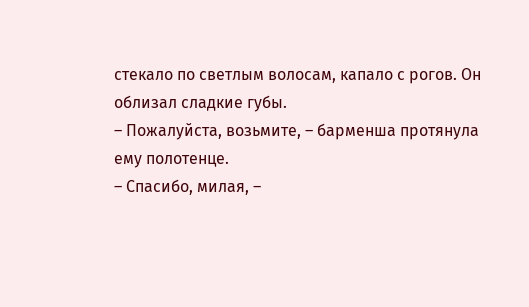стекало по светлым волосам, капало с рогов. Он облизал сладкие губы.
– Пожалуйста, возьмите, – барменша протянула ему полотенце.
– Спасибо, милая, –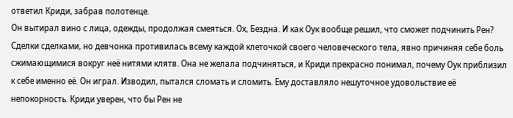ответил Криди, забрав полотенце.
Он вытирал вино с лица, одежды, продолжая смеяться. Ох, Бездна. И как Оук вообще решил, что сможет подчинить Рен? Сделки сделками, но девчонка противилась всему каждой клеточкой своего человеческого тела, явно причиняя себе боль сжимающимися вокруг неё нитями клятв. Она не желала подчиняться, и Криди прекрасно понимал, почему Оук приблизил к себе именно её. Он играл. Изводил, пытался сломать и сломить. Ему доставляло нешуточное удовольствие её непокорность. Криди уверен, что бы Рен не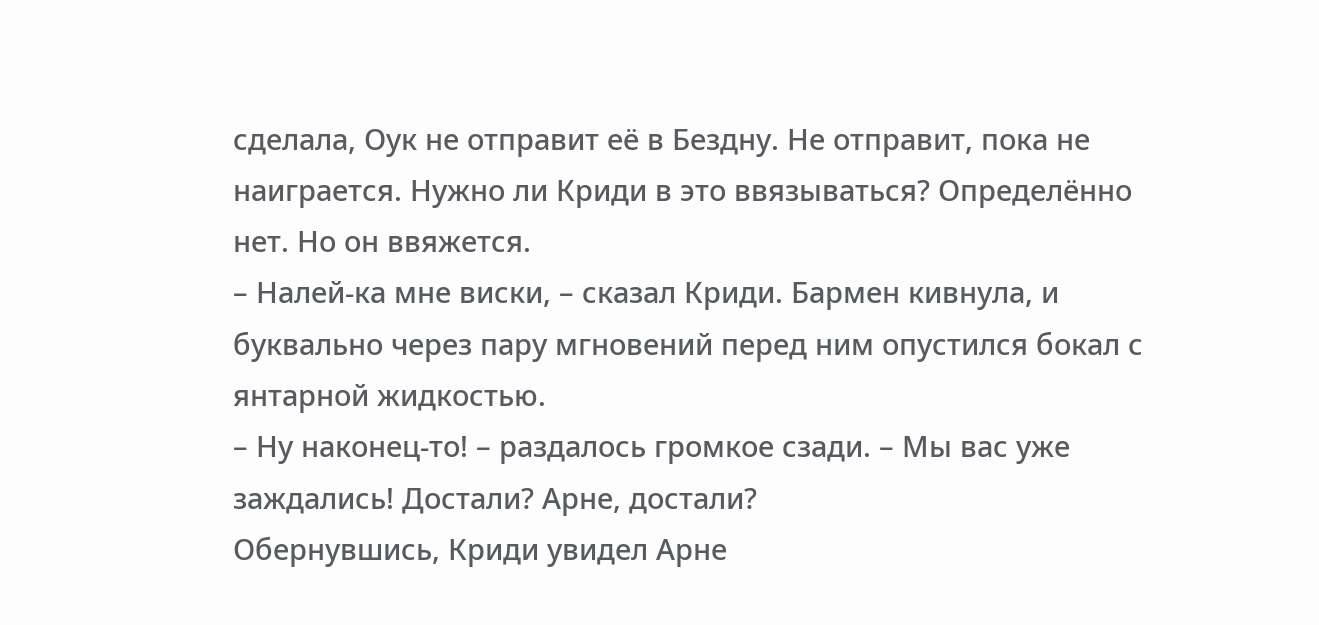сделала, Оук не отправит её в Бездну. Не отправит, пока не наиграется. Нужно ли Криди в это ввязываться? Определённо нет. Но он ввяжется.
– Налей-ка мне виски, – сказал Криди. Бармен кивнула, и буквально через пару мгновений перед ним опустился бокал с янтарной жидкостью.
– Ну наконец-то! – раздалось громкое сзади. – Мы вас уже заждались! Достали? Арне, достали?
Обернувшись, Криди увидел Арне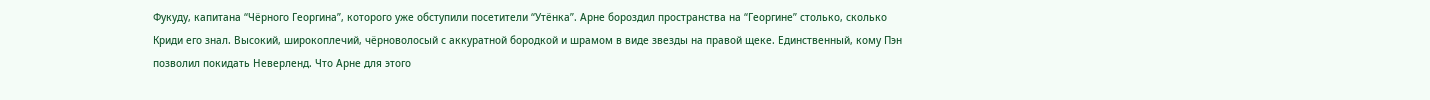Фукуду, капитана “Чёрного Георгина”, которого уже обступили посетители “Утёнка”. Арне бороздил пространства на “Георгине” столько, сколько Криди его знал. Высокий, широкоплечий, чёрноволосый с аккуратной бородкой и шрамом в виде звезды на правой щеке. Единственный, кому Пэн позволил покидать Неверленд. Что Арне для этого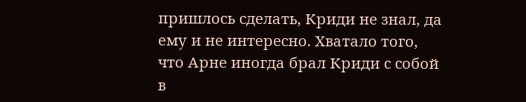пришлось сделать, Криди не знал, да ему и не интересно. Хватало того, что Арне иногда брал Криди с собой в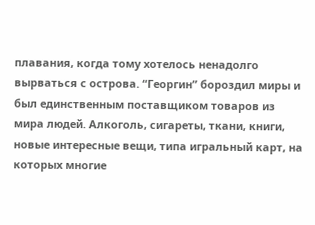плавания, когда тому хотелось ненадолго вырваться с острова. “Георгин” бороздил миры и был единственным поставщиком товаров из мира людей. Алкоголь, сигареты, ткани, книги, новые интересные вещи, типа игральный карт, на которых многие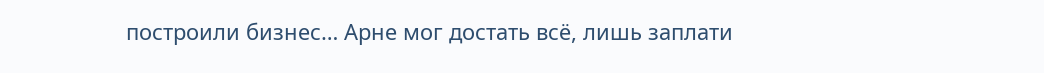построили бизнес… Арне мог достать всё, лишь заплати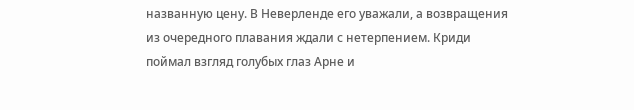названную цену. В Неверленде его уважали, а возвращения из очередного плавания ждали с нетерпением. Криди поймал взгляд голубых глаз Арне и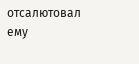отсалютовал ему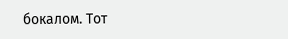бокалом. Тот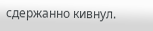сдержанно кивнул.